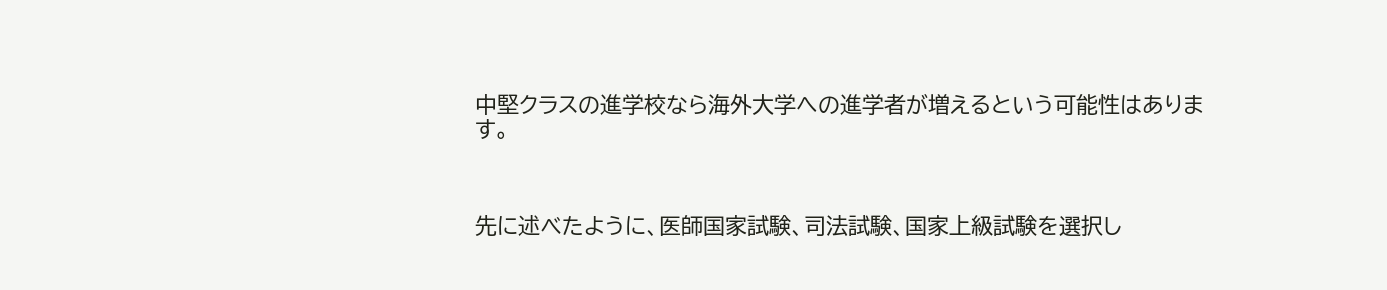中堅クラスの進学校なら海外大学への進学者が増えるという可能性はあります。



先に述べたように、医師国家試験、司法試験、国家上級試験を選択し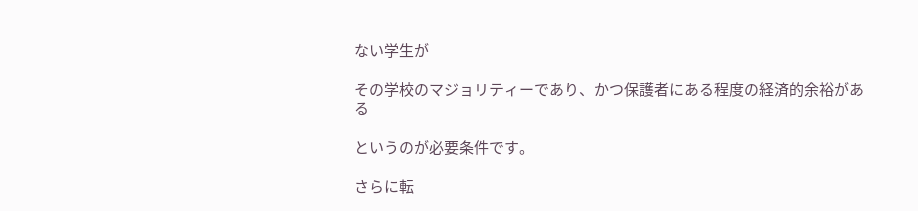ない学生が

その学校のマジョリティーであり、かつ保護者にある程度の経済的余裕がある

というのが必要条件です。

さらに転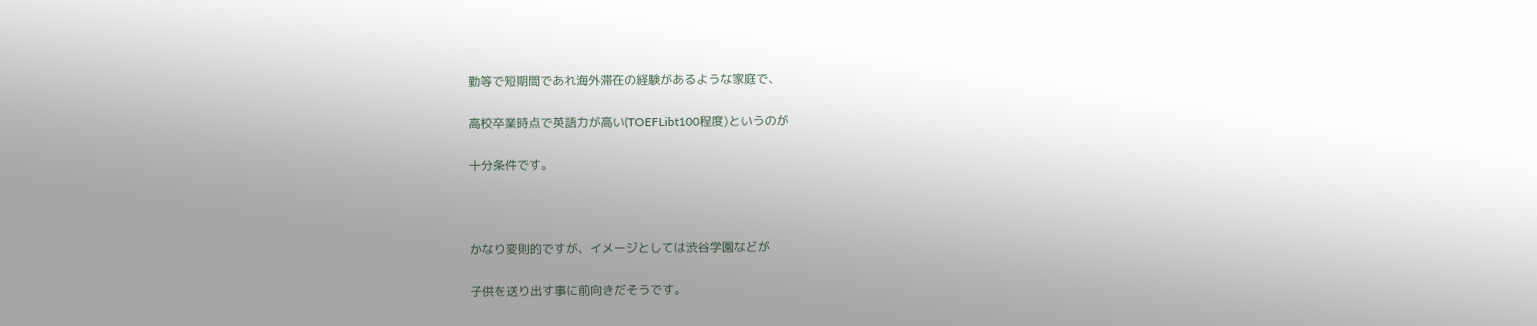勤等で短期間であれ海外滞在の経験があるような家庭で、

高校卒業時点で英語力が高い(TOEFLibt100程度)というのが

十分条件です。



かなり変則的ですが、イメージとしては渋谷学園などが

子供を送り出す事に前向きだそうです。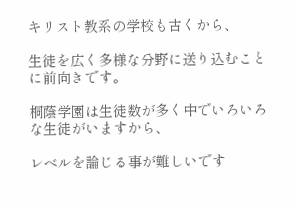キリスト教系の学校も古くから、

生徒を広く多様な分野に送り込むことに前向きです。

桐蔭学園は生徒数が多く中でいろいろな生徒がいますから、

レベルを論じる事が難しいです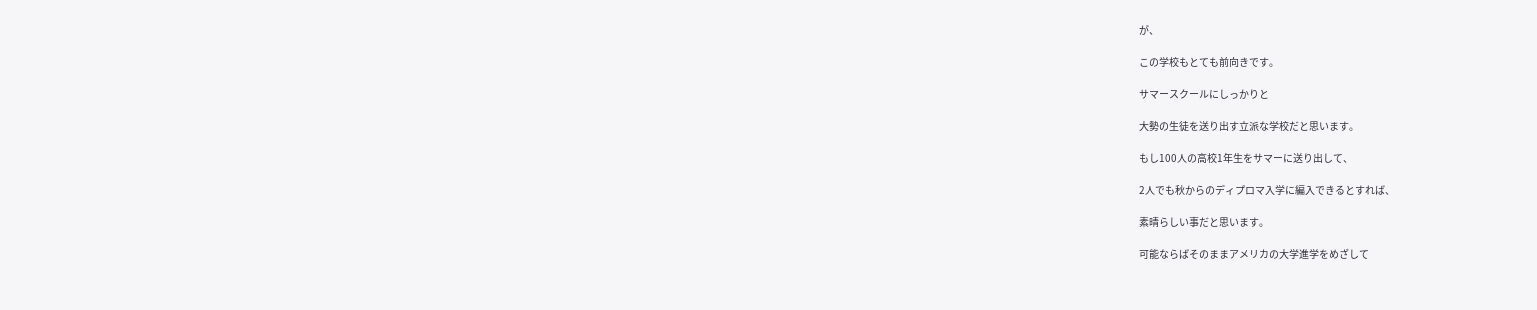が、

この学校もとても前向きです。

サマースクールにしっかりと

大勢の生徒を送り出す立派な学校だと思います。

もし100人の高校1年生をサマーに送り出して、

2人でも秋からのディプロマ入学に編入できるとすれば、

素晴らしい事だと思います。

可能ならばそのままアメリカの大学進学をめざして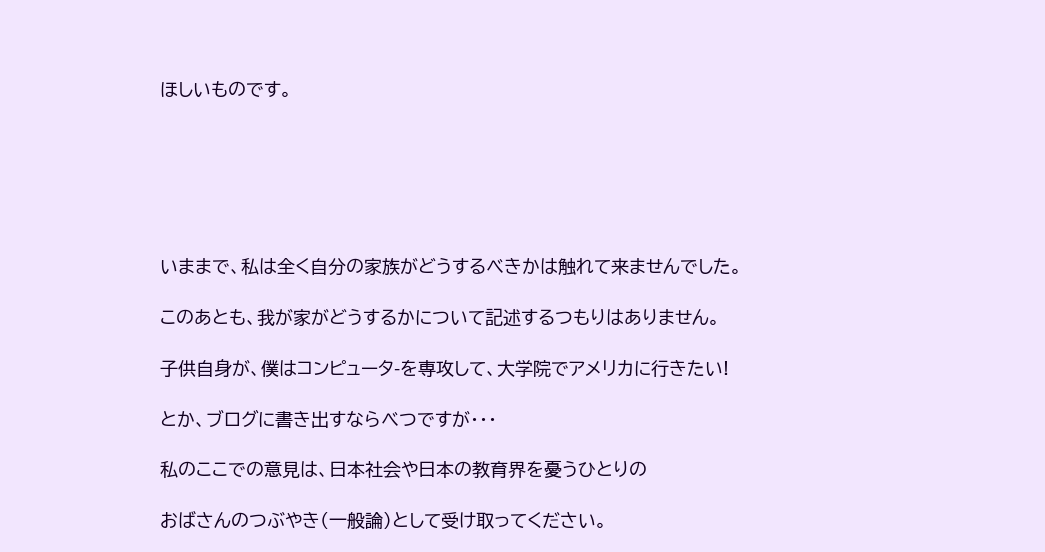ほしいものです。






いままで、私は全く自分の家族がどうするべきかは触れて来ませんでした。

このあとも、我が家がどうするかについて記述するつもりはありません。

子供自身が、僕はコンピュータ-を専攻して、大学院でアメリカに行きたい!

とか、ブログに書き出すならべつですが・・・

私のここでの意見は、日本社会や日本の教育界を憂うひとりの

おばさんのつぶやき(一般論)として受け取ってください。